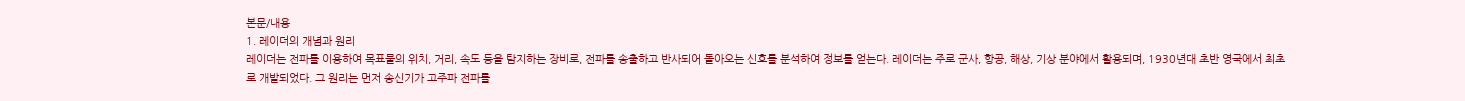본문/내용
1. 레이더의 개념과 원리
레이더는 전파를 이용하여 목표물의 위치, 거리, 속도 등을 탐지하는 장비로, 전파를 송출하고 반사되어 돌아오는 신호를 분석하여 정보를 얻는다. 레이더는 주로 군사, 항공, 해상, 기상 분야에서 활용되며, 1930년대 초반 영국에서 최초로 개발되었다. 그 원리는 먼저 송신기가 고주파 전파를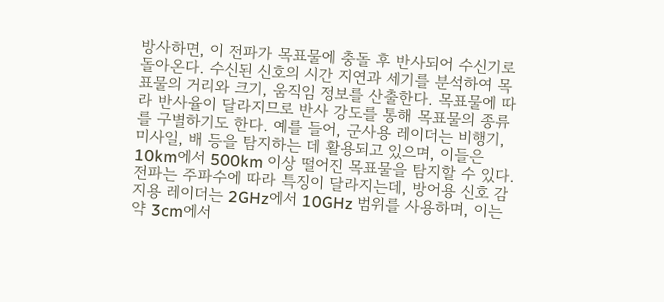방사하면, 이 전파가 목표물에 충돌 후 반사되어 수신기로 돌아온다. 수신된 신호의 시간 지연과 세기를 분석하여 목표물의 거리와 크기, 움직임 정보를 산출한다. 목표물에 따라 반사율이 달라지므로 반사 강도를 통해 목표물의 종류를 구별하기도 한다. 예를 들어, 군사용 레이더는 비행기, 미사일, 배 등을 탐지하는 데 활용되고 있으며, 이들은 10km에서 500km 이상 떨어진 목표물을 탐지할 수 있다. 전파는 주파수에 따라 특징이 달라지는데, 방어용 신호 감지용 레이더는 2GHz에서 10GHz 범위를 사용하며, 이는 약 3cm에서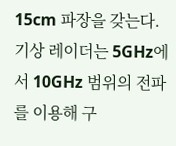15cm 파장을 갖는다. 기상 레이더는 5GHz에서 10GHz 범위의 전파를 이용해 구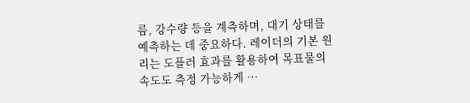름, 강수량 등을 계측하며, 대기 상태를 예측하는 데 중요하다. 레이더의 기본 원리는 도플러 효과를 활용하여 목표물의 속도도 측정 가능하게 …